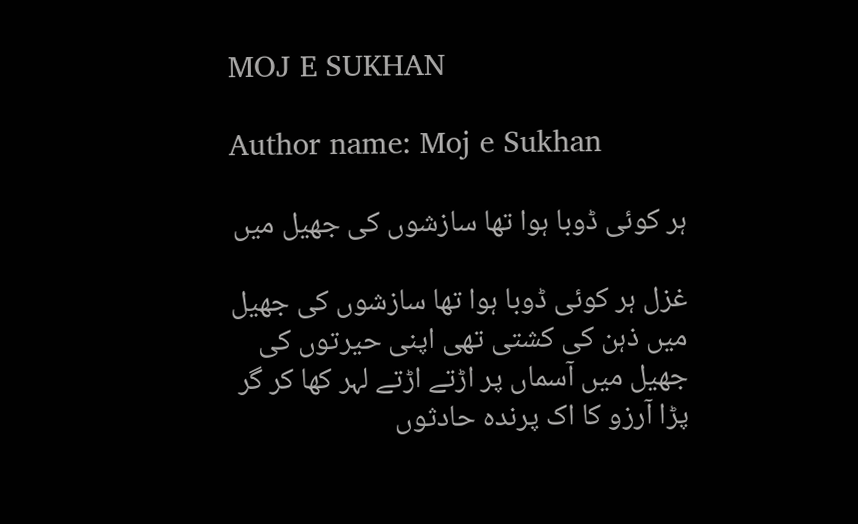MOJ E SUKHAN

Author name: Moj e Sukhan

ہر کوئی ڈوبا ہوا تھا سازشوں کی جھیل میں

غزل ہر کوئی ڈوبا ہوا تھا سازشوں کی جھیل میں ذہن کی کشتی تھی اپنی حیرتوں کی جھیل میں آسماں پر اڑتے اڑتے لہر کھا کر گر پڑا آرزو کا اک پرندہ حادثوں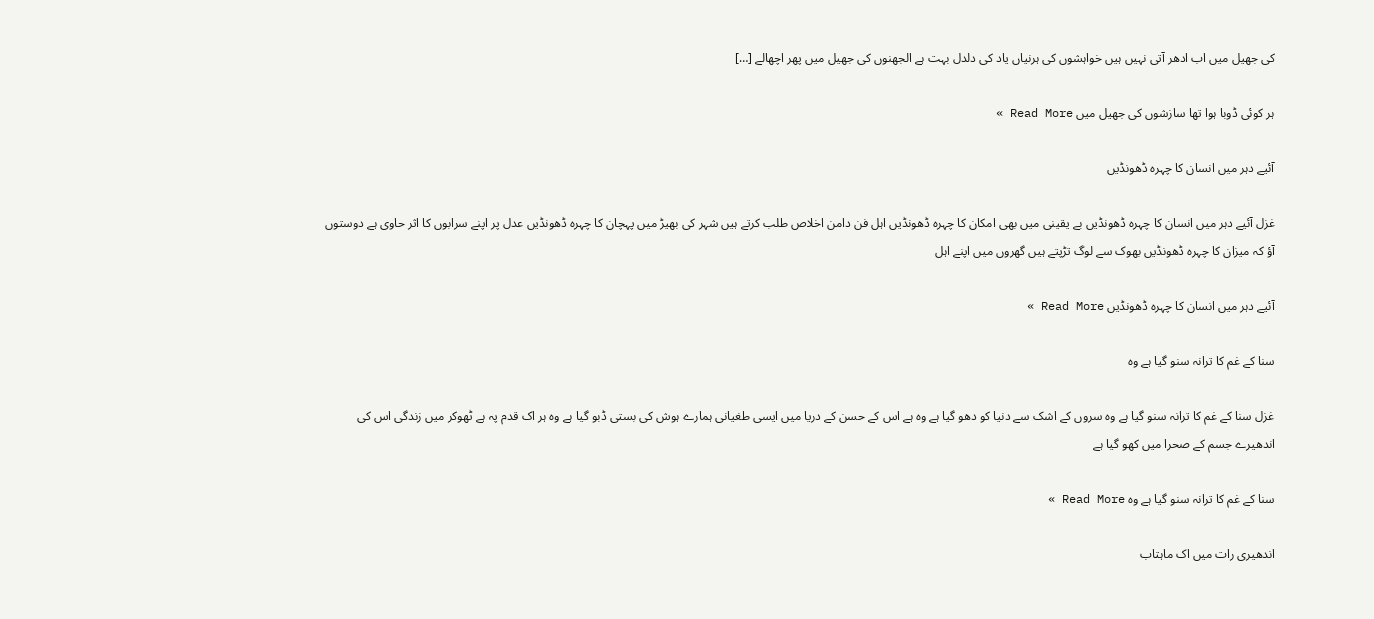کی جھیل میں اب ادھر آتی نہیں ہیں خواہشوں کی ہرنیاں یاد کی دلدل بہت ہے الجھنوں کی جھیل میں پھر اچھالے […]

ہر کوئی ڈوبا ہوا تھا سازشوں کی جھیل میں Read More »

آئیے دہر میں انسان کا چہرہ ڈھونڈیں

غزل آئیے دہر میں انسان کا چہرہ ڈھونڈیں بے یقینی میں بھی امکان کا چہرہ ڈھونڈیں اہل فن دامن اخلاص طلب کرتے ہیں شہر کی بھیڑ میں پہچان کا چہرہ ڈھونڈیں عدل پر اپنے سرابوں کا اثر حاوی ہے دوستوں آؤ کہ میزان کا چہرہ ڈھونڈیں بھوک سے لوگ تڑپتے ہیں گھروں میں اپنے اہل

آئیے دہر میں انسان کا چہرہ ڈھونڈیں Read More »

سنا کے غم کا ترانہ سنو گیا ہے وہ

غزل سنا کے غم کا ترانہ سنو گیا ہے وہ سروں کے اشک سے دنیا کو دھو گیا ہے وہ ہے اس کے حسن کے دریا میں ایسی طغیانی ہمارے ہوش کی بستی ڈبو گیا ہے وہ ہر اک قدم پہ ہے ٹھوکر میں زندگی اس کی اندھیرے جسم کے صحرا میں کھو گیا ہے

سنا کے غم کا ترانہ سنو گیا ہے وہ Read More »

اندھیری رات میں اک ماہتاب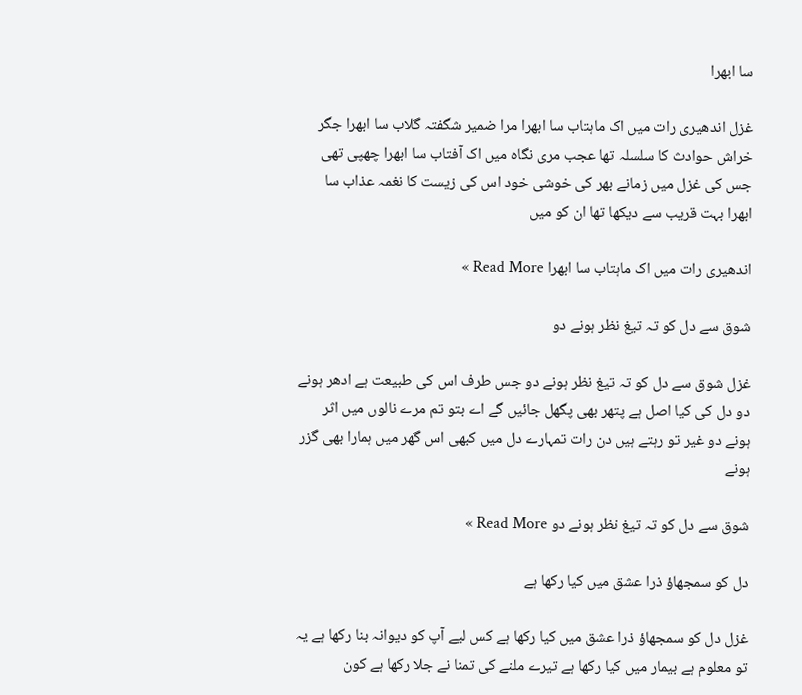سا ابھرا

غزل اندھیری رات میں اک ماہتاب سا ابھرا مرا ضمیر شگفتہ گلاب سا ابھرا جگر خراش حوادث کا سلسلہ تھا عجب مری نگاہ میں اک آفتاب سا ابھرا چھپی تھی جس کی غزل میں زمانے بھر کی خوشی خود اس کی زیست کا نغمہ عذاب سا ابھرا بہت قریب سے دیکھا تھا ان کو میں

اندھیری رات میں اک ماہتاب سا ابھرا Read More »

شوق سے دل کو تہ تیغ نظر ہونے دو

غزل شوق سے دل کو تہ تیغ نظر ہونے دو جس طرف اس کی طبیعت ہے ادھر ہونے دو دل کی کیا اصل ہے پتھر بھی پگھل جائیں گے اے بتو تم مرے نالوں میں اثر ہونے دو غیر تو رہتے ہیں دن رات تمہارے دل میں کبھی اس گھر میں ہمارا بھی گزر ہونے

شوق سے دل کو تہ تیغ نظر ہونے دو Read More »

دل کو سمجھاؤ ذرا عشق میں کیا رکھا ہے

غزل دل کو سمجھاؤ ذرا عشق میں کیا رکھا ہے کس لیے آپ کو دیوانہ بنا رکھا ہے یہ تو معلوم ہے بیمار میں کیا رکھا ہے تیرے ملنے کی تمنا نے جلا رکھا ہے کون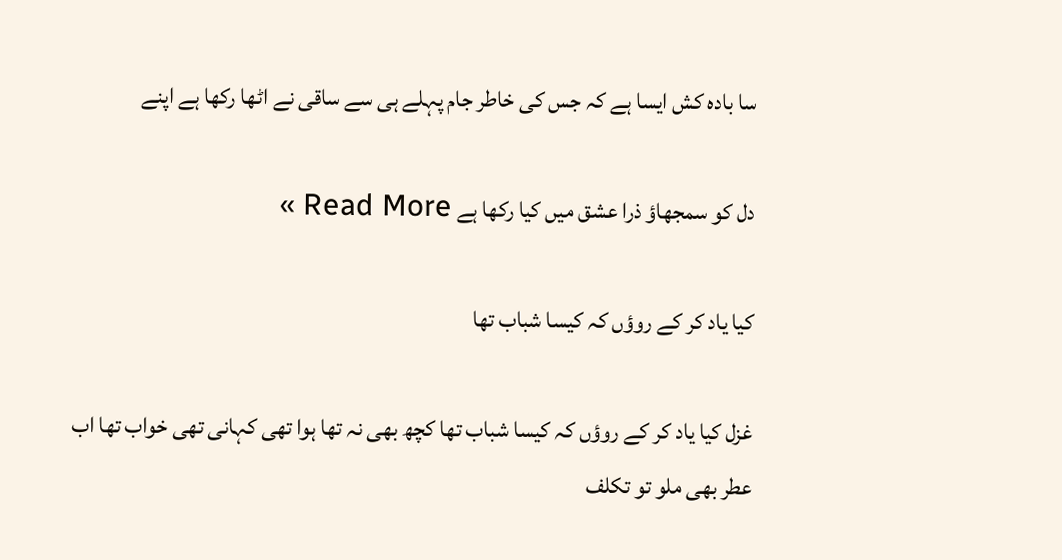سا بادہ کش ایسا ہے کہ جس کی خاطر جام پہلے ہی سے ساقی نے اٹھا رکھا ہے اپنے

دل کو سمجھاؤ ذرا عشق میں کیا رکھا ہے Read More »

کیا یاد کر کے روؤں کہ کیسا شباب تھا

غزل کیا یاد کر کے روؤں کہ کیسا شباب تھا کچھ بھی نہ تھا ہوا تھی کہانی تھی خواب تھا اب عطر بھی ملو تو تکلف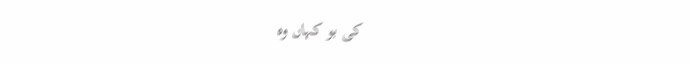کی بو کہاں وہ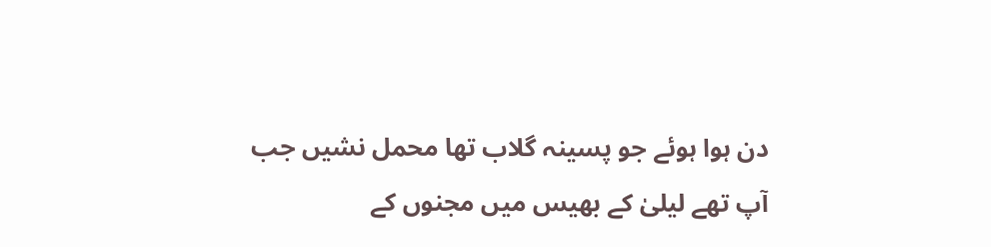دن ہوا ہوئے جو پسینہ گلاب تھا محمل نشیں جب آپ تھے لیلیٰ کے بھیس میں مجنوں کے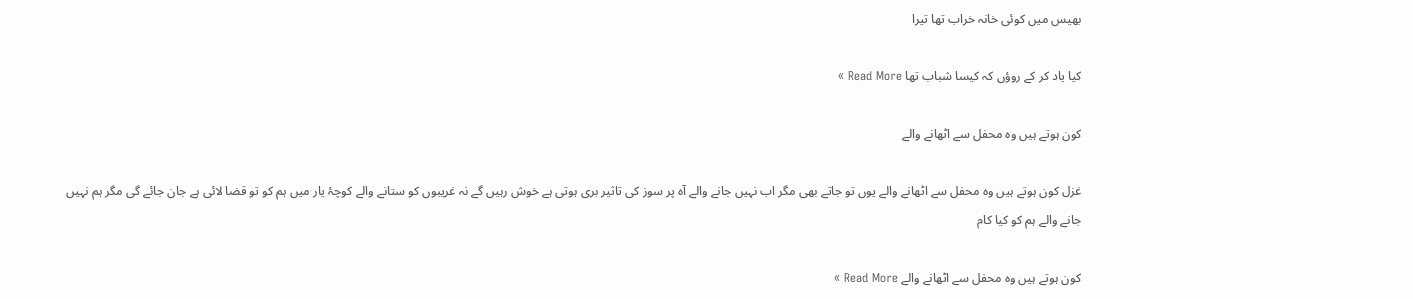بھیس میں کوئی خانہ خراب تھا تیرا

کیا یاد کر کے روؤں کہ کیسا شباب تھا Read More »

کون ہوتے ہیں وہ محفل سے اٹھانے والے

غزل کون ہوتے ہیں وہ محفل سے اٹھانے والے یوں تو جاتے بھی مگر اب نہیں جانے والے آہ پر سوز کی تاثیر بری ہوتی ہے خوش رہیں گے نہ غریبوں کو ستانے والے کوچۂ یار میں ہم کو تو قضا لائی ہے جان جائے گی مگر ہم نہیں جانے والے ہم کو کیا کام

کون ہوتے ہیں وہ محفل سے اٹھانے والے Read More »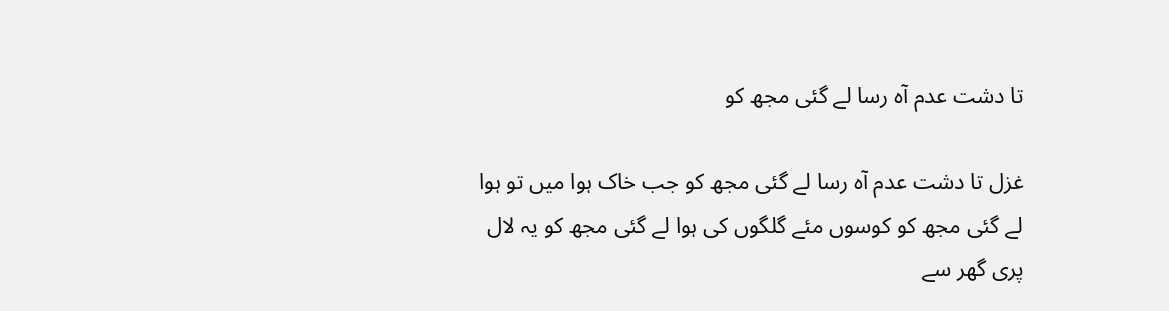تا دشت عدم آہ رسا لے گئی مجھ کو

غزل تا دشت عدم آہ رسا لے گئی مجھ کو جب خاک ہوا میں تو ہوا لے گئی مجھ کو کوسوں مئے گلگوں کی ہوا لے گئی مجھ کو یہ لال پری گھر سے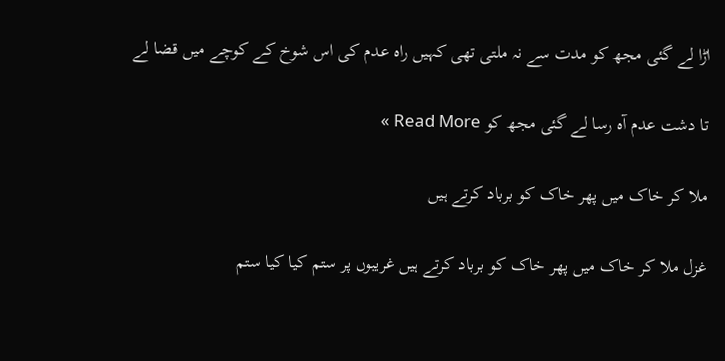اڑا لے گئی مجھ کو مدت سے نہ ملتی تھی کہیں راہ عدم کی اس شوخ کے کوچے میں قضا لے

تا دشت عدم آہ رسا لے گئی مجھ کو Read More »

ملا کر خاک میں پھر خاک کو برباد کرتے ہیں

غزل ملا کر خاک میں پھر خاک کو برباد کرتے ہیں غریبوں پر ستم کیا کیا ستم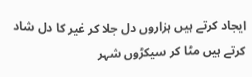ایجاد کرتے ہیں ہزاروں دل جلا کر غیر کا دل شاد کرتے ہیں مٹا کر سیکڑوں شہر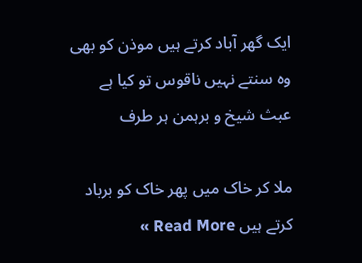ایک گھر آباد کرتے ہیں موذن کو بھی وہ سنتے نہیں ناقوس تو کیا ہے عبث شیخ و برہمن ہر طرف

ملا کر خاک میں پھر خاک کو برباد کرتے ہیں Read More »